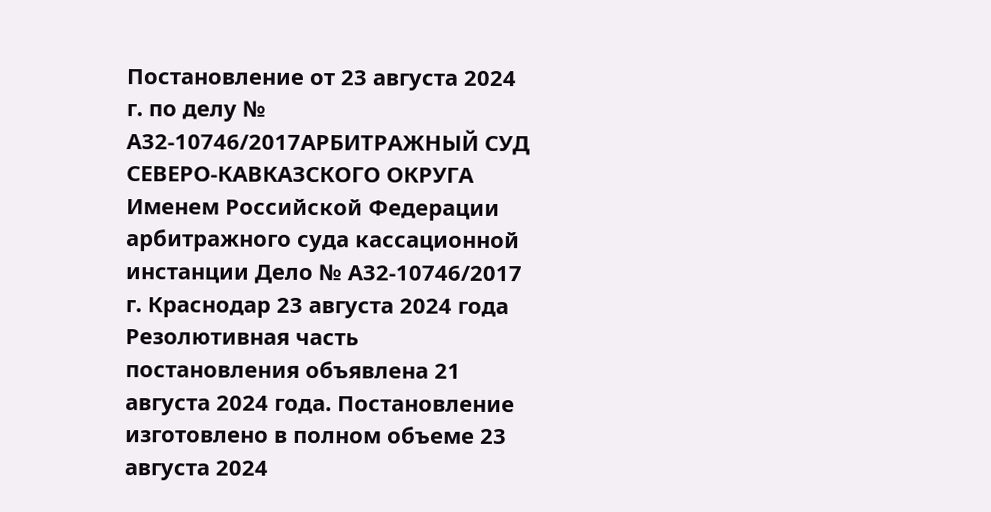Постановление от 23 августа 2024 г. по делу № А32-10746/2017АРБИТРАЖНЫЙ СУД СЕВЕРО-КАВКАЗСКОГО ОКРУГА Именем Российской Федерации арбитражного суда кассационной инстанции Дело № А32-10746/2017 г. Краснодар 23 августа 2024 года Резолютивная часть постановления объявлена 21 августа 2024 года. Постановление изготовлено в полном объеме 23 августа 2024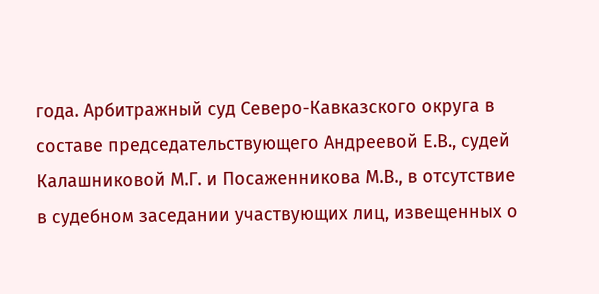года. Арбитражный суд Северо-Кавказского округа в составе председательствующего Андреевой Е.В., судей Калашниковой М.Г. и Посаженникова М.В., в отсутствие в судебном заседании участвующих лиц, извещенных о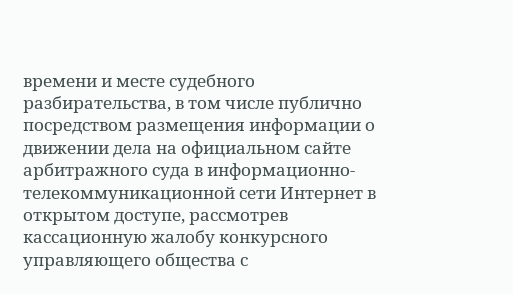времени и месте судебного разбирательства, в том числе публично посредством размещения информации о движении дела на официальном сайте арбитражного суда в информационно-телекоммуникационной сети Интернет в открытом доступе, рассмотрев кассационную жалобу конкурсного управляющего общества с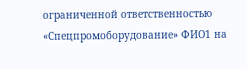ограниченной ответственностью «Спецпромоборудование» ФИО1 на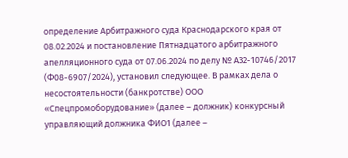определение Арбитражного суда Краснодарского края от 08.02.2024 и постановление Пятнадцатого арбитражного апелляционного суда от 07.06.2024 по делу № А32-10746/2017 (Ф08-6907/2024), установил следующее. В рамках дела о несостоятельности (банкротстве) ООО «Спецпромоборудование» (далее – должник) конкурсный управляющий должника ФИО1 (далее –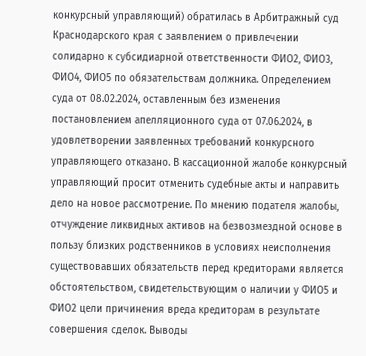конкурсный управляющий) обратилась в Арбитражный суд Краснодарского края с заявлением о привлечении солидарно к субсидиарной ответственности ФИО2, ФИО3, ФИО4, ФИО5 по обязательствам должника. Определением суда от 08.02.2024, оставленным без изменения постановлением апелляционного суда от 07.06.2024, в удовлетворении заявленных требований конкурсного управляющего отказано. В кассационной жалобе конкурсный управляющий просит отменить судебные акты и направить дело на новое рассмотрение. По мнению подателя жалобы, отчуждение ликвидных активов на безвозмездной основе в пользу близких родственников в условиях неисполнения существовавших обязательств перед кредиторами является обстоятельством, свидетельствующим о наличии у ФИО5 и ФИО2 цели причинения вреда кредиторам в результате совершения сделок. Выводы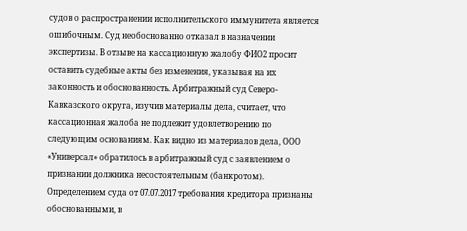судов о распространении исполнительского иммунитета является ошибочным. Суд необоснованно отказал в назначении экспертизы. В отзыве на кассационную жалобу ФИО2 просит оставить судебные акты без изменения, указывая на их законность и обоснованность. Арбитражный суд Северо-Кавказского округа, изучив материалы дела, считает, что кассационная жалоба не подлежит удовлетворению по следующим основаниям. Как видно из материалов дела, ООО «Универсал» обратилось в арбитражный суд с заявлением о признании должника несостоятельным (банкротом). Определением суда от 07.07.2017 требования кредитора признаны обоснованными, в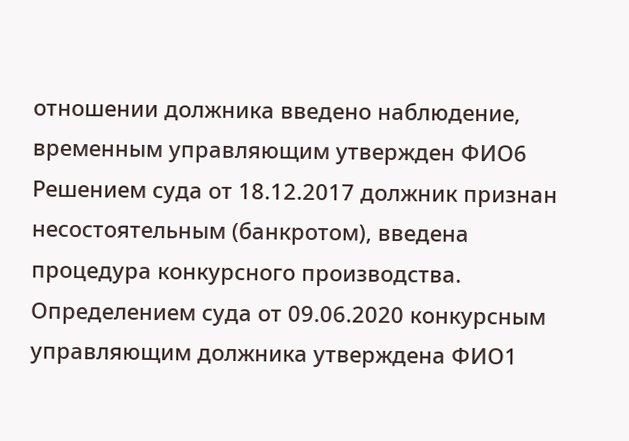отношении должника введено наблюдение, временным управляющим утвержден ФИО6 Решением суда от 18.12.2017 должник признан несостоятельным (банкротом), введена процедура конкурсного производства. Определением суда от 09.06.2020 конкурсным управляющим должника утверждена ФИО1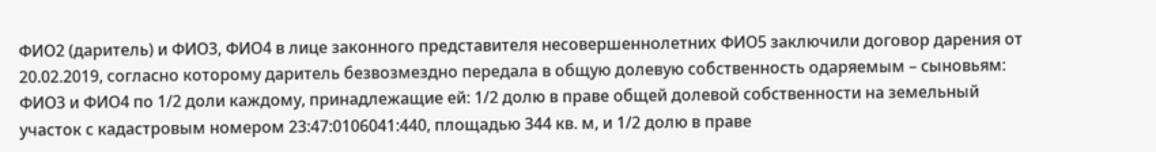ФИО2 (даритель) и ФИО3, ФИО4 в лице законного представителя несовершеннолетних ФИО5 заключили договор дарения от 20.02.2019, согласно которому даритель безвозмездно передала в общую долевую собственность одаряемым – сыновьям: ФИО3 и ФИО4 по 1/2 доли каждому, принадлежащие ей: 1/2 долю в праве общей долевой собственности на земельный участок с кадастровым номером 23:47:0106041:440, площадью 344 кв. м, и 1/2 долю в праве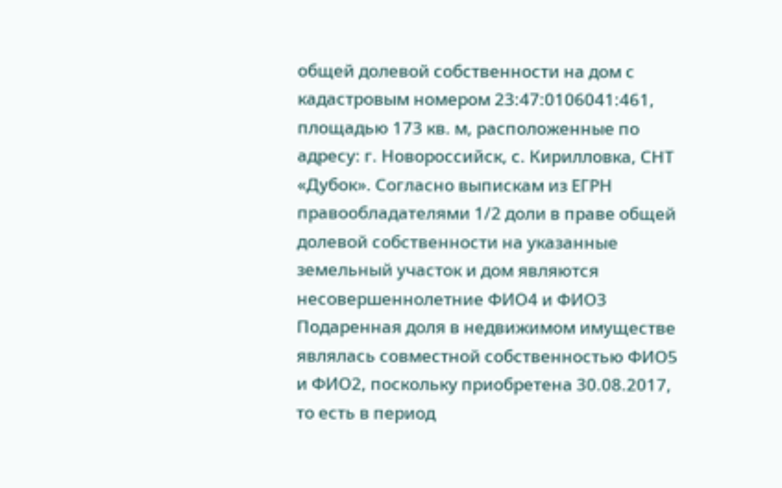общей долевой собственности на дом с кадастровым номером 23:47:0106041:461, площадью 173 кв. м, расположенные по адресу: г. Новороссийск, с. Кирилловка, СНТ «Дубок». Согласно выпискам из ЕГРН правообладателями 1/2 доли в праве общей долевой собственности на указанные земельный участок и дом являются несовершеннолетние ФИО4 и ФИО3 Подаренная доля в недвижимом имуществе являлась совместной собственностью ФИО5 и ФИО2, поскольку приобретена 30.08.2017, то есть в период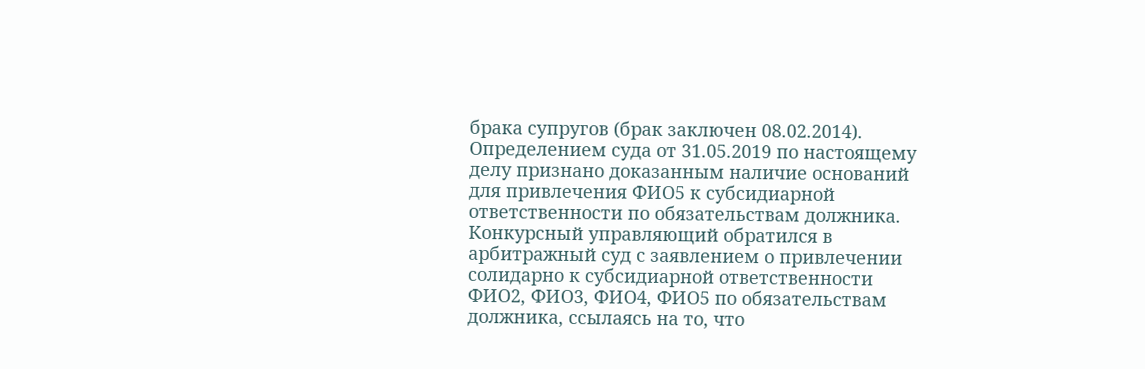брака супругов (брак заключен 08.02.2014). Определением суда от 31.05.2019 по настоящему делу признано доказанным наличие оснований для привлечения ФИО5 к субсидиарной ответственности по обязательствам должника. Конкурсный управляющий обратился в арбитражный суд с заявлением о привлечении солидарно к субсидиарной ответственности ФИО2, ФИО3, ФИО4, ФИО5 по обязательствам должника, ссылаясь на то, что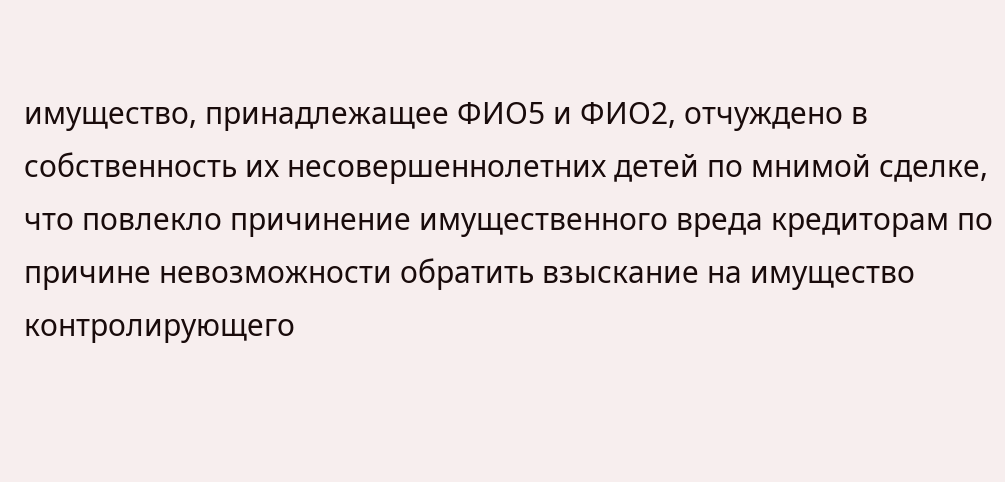имущество, принадлежащее ФИО5 и ФИО2, отчуждено в собственность их несовершеннолетних детей по мнимой сделке, что повлекло причинение имущественного вреда кредиторам по причине невозможности обратить взыскание на имущество контролирующего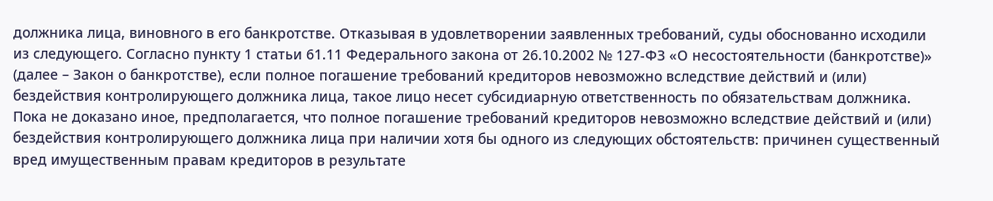должника лица, виновного в его банкротстве. Отказывая в удовлетворении заявленных требований, суды обоснованно исходили из следующего. Согласно пункту 1 статьи 61.11 Федерального закона от 26.10.2002 № 127-ФЗ «О несостоятельности (банкротстве)» (далее – Закон о банкротстве), если полное погашение требований кредиторов невозможно вследствие действий и (или) бездействия контролирующего должника лица, такое лицо несет субсидиарную ответственность по обязательствам должника. Пока не доказано иное, предполагается, что полное погашение требований кредиторов невозможно вследствие действий и (или) бездействия контролирующего должника лица при наличии хотя бы одного из следующих обстоятельств: причинен существенный вред имущественным правам кредиторов в результате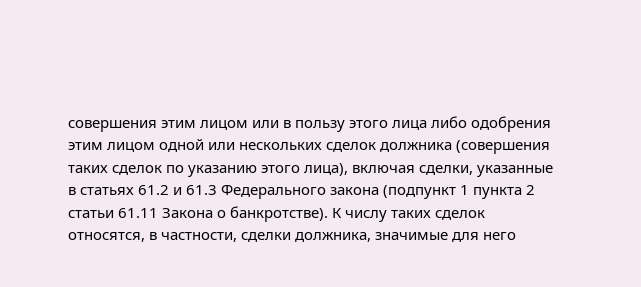совершения этим лицом или в пользу этого лица либо одобрения этим лицом одной или нескольких сделок должника (совершения таких сделок по указанию этого лица), включая сделки, указанные в статьях 61.2 и 61.3 Федерального закона (подпункт 1 пункта 2 статьи 61.11 Закона о банкротстве). К числу таких сделок относятся, в частности, сделки должника, значимые для него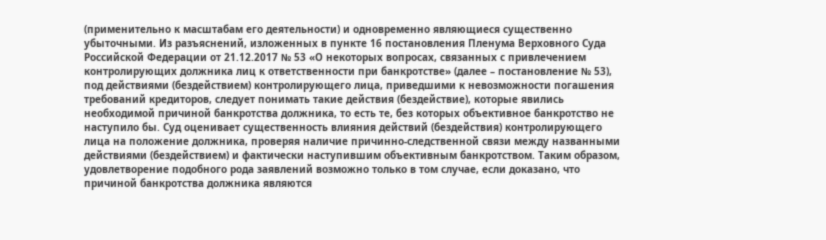(применительно к масштабам его деятельности) и одновременно являющиеся существенно убыточными. Из разъяснений, изложенных в пункте 16 постановления Пленума Верховного Суда Российской Федерации от 21.12.2017 № 53 «О некоторых вопросах, связанных с привлечением контролирующих должника лиц к ответственности при банкротстве» (далее – постановление № 53), под действиями (бездействием) контролирующего лица, приведшими к невозможности погашения требований кредиторов, следует понимать такие действия (бездействие), которые явились необходимой причиной банкротства должника, то есть те, без которых объективное банкротство не наступило бы. Суд оценивает существенность влияния действий (бездействия) контролирующего лица на положение должника, проверяя наличие причинно-следственной связи между названными действиями (бездействием) и фактически наступившим объективным банкротством. Таким образом, удовлетворение подобного рода заявлений возможно только в том случае, если доказано, что причиной банкротства должника являются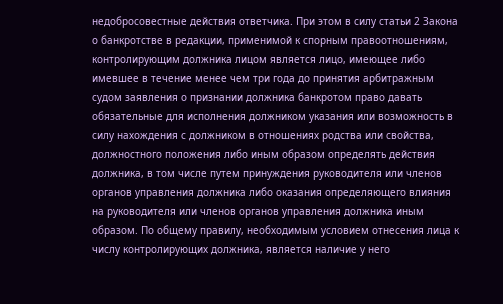недобросовестные действия ответчика. При этом в силу статьи 2 Закона о банкротстве в редакции, применимой к спорным правоотношениям, контролирующим должника лицом является лицо, имеющее либо имевшее в течение менее чем три года до принятия арбитражным судом заявления о признании должника банкротом право давать обязательные для исполнения должником указания или возможность в силу нахождения с должником в отношениях родства или свойства, должностного положения либо иным образом определять действия должника, в том числе путем принуждения руководителя или членов органов управления должника либо оказания определяющего влияния на руководителя или членов органов управления должника иным образом. По общему правилу, необходимым условием отнесения лица к числу контролирующих должника, является наличие у него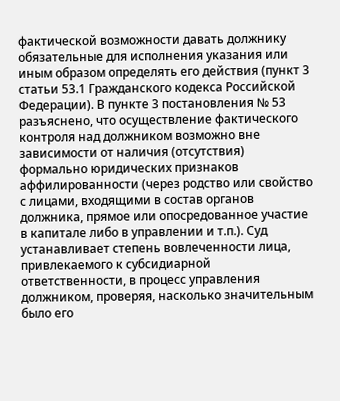фактической возможности давать должнику обязательные для исполнения указания или иным образом определять его действия (пункт 3 статьи 53.1 Гражданского кодекса Российской Федерации). В пункте 3 постановления № 53 разъяснено, что осуществление фактического контроля над должником возможно вне зависимости от наличия (отсутствия) формально юридических признаков аффилированности (через родство или свойство с лицами, входящими в состав органов должника, прямое или опосредованное участие в капитале либо в управлении и т.п.). Суд устанавливает степень вовлеченности лица, привлекаемого к субсидиарной ответственности, в процесс управления должником, проверяя, насколько значительным было его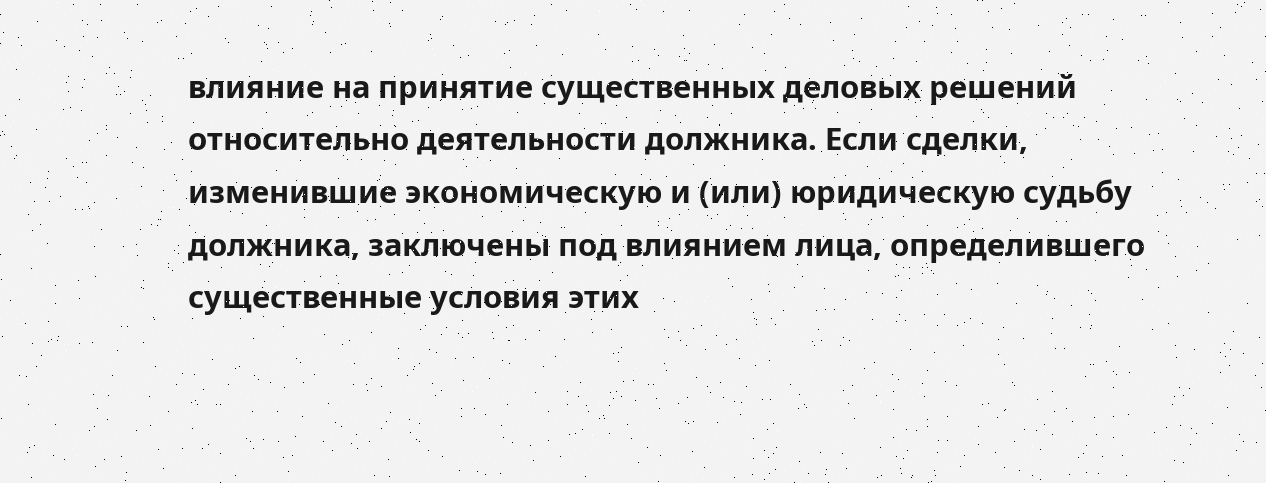влияние на принятие существенных деловых решений относительно деятельности должника. Если сделки, изменившие экономическую и (или) юридическую судьбу должника, заключены под влиянием лица, определившего существенные условия этих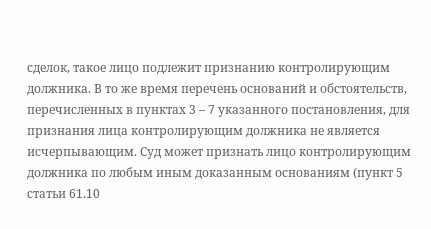сделок, такое лицо подлежит признанию контролирующим должника. В то же время перечень оснований и обстоятельств, перечисленных в пунктах 3 – 7 указанного постановления, для признания лица контролирующим должника не является исчерпывающим. Суд может признать лицо контролирующим должника по любым иным доказанным основаниям (пункт 5 статьи 61.10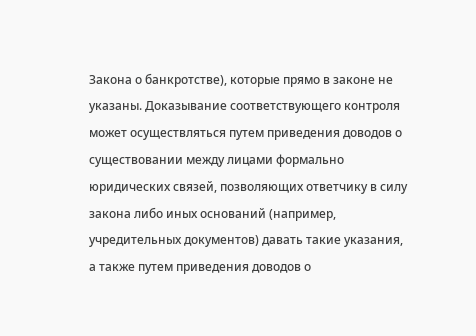Закона о банкротстве), которые прямо в законе не указаны. Доказывание соответствующего контроля может осуществляться путем приведения доводов о существовании между лицами формально юридических связей, позволяющих ответчику в силу закона либо иных оснований (например, учредительных документов) давать такие указания, а также путем приведения доводов о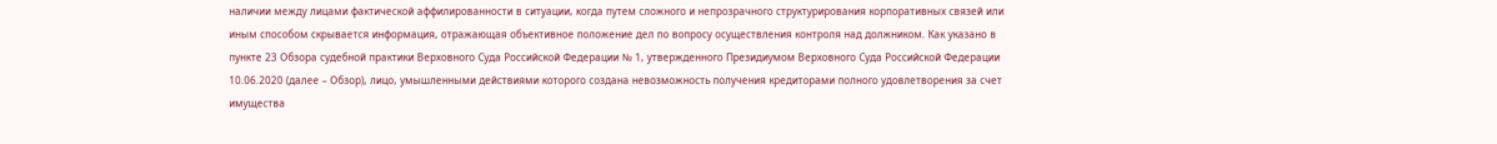наличии между лицами фактической аффилированности в ситуации, когда путем сложного и непрозрачного структурирования корпоративных связей или иным способом скрывается информация, отражающая объективное положение дел по вопросу осуществления контроля над должником. Как указано в пункте 23 Обзора судебной практики Верховного Суда Российской Федерации № 1, утвержденного Президиумом Верховного Суда Российской Федерации 10.06.2020 (далее – Обзор), лицо, умышленными действиями которого создана невозможность получения кредиторами полного удовлетворения за счет имущества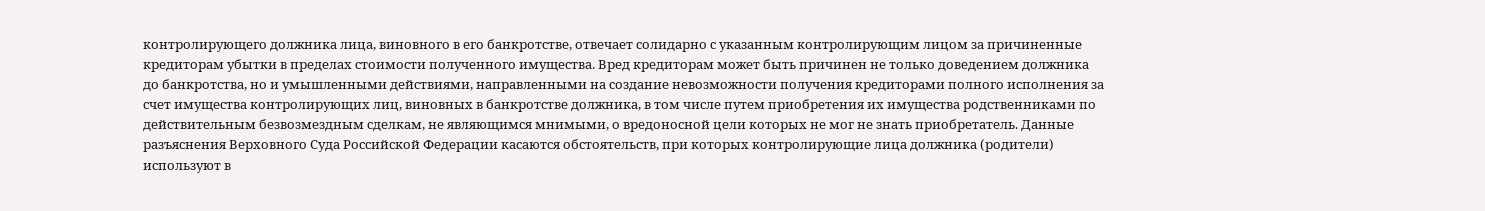контролирующего должника лица, виновного в его банкротстве, отвечает солидарно с указанным контролирующим лицом за причиненные кредиторам убытки в пределах стоимости полученного имущества. Вред кредиторам может быть причинен не только доведением должника до банкротства, но и умышленными действиями, направленными на создание невозможности получения кредиторами полного исполнения за счет имущества контролирующих лиц, виновных в банкротстве должника, в том числе путем приобретения их имущества родственниками по действительным безвозмездным сделкам, не являющимся мнимыми, о вредоносной цели которых не мог не знать приобретатель. Данные разъяснения Верховного Суда Российской Федерации касаются обстоятельств, при которых контролирующие лица должника (родители) используют в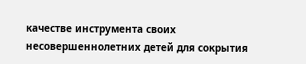качестве инструмента своих несовершеннолетних детей для сокрытия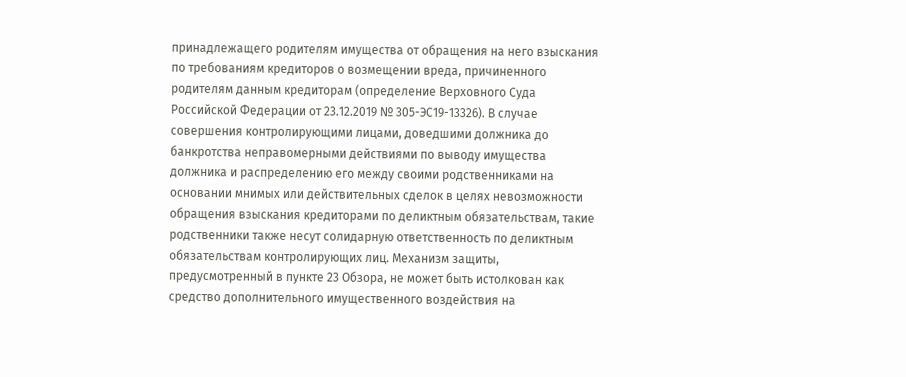принадлежащего родителям имущества от обращения на него взыскания по требованиям кредиторов о возмещении вреда, причиненного родителям данным кредиторам (определение Верховного Суда Российской Федерации от 23.12.2019 № 305-ЭС19-13326). В случае совершения контролирующими лицами, доведшими должника до банкротства неправомерными действиями по выводу имущества должника и распределению его между своими родственниками на основании мнимых или действительных сделок в целях невозможности обращения взыскания кредиторами по деликтным обязательствам, такие родственники также несут солидарную ответственность по деликтным обязательствам контролирующих лиц. Механизм защиты, предусмотренный в пункте 23 Обзора, не может быть истолкован как средство дополнительного имущественного воздействия на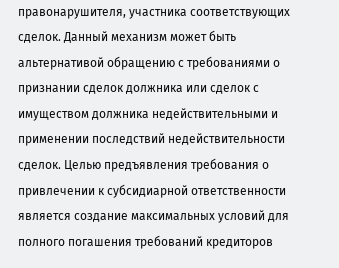правонарушителя, участника соответствующих сделок. Данный механизм может быть альтернативой обращению с требованиями о признании сделок должника или сделок с имуществом должника недействительными и применении последствий недействительности сделок. Целью предъявления требования о привлечении к субсидиарной ответственности является создание максимальных условий для полного погашения требований кредиторов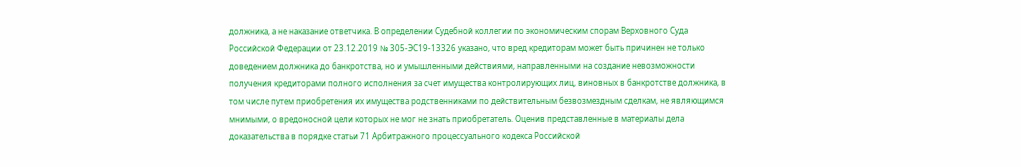должника, а не наказание ответчика. В определении Судебной коллегии по экономическим спорам Верховного Суда Российской Федерации от 23.12.2019 № 305-ЭС19-13326 указано, что вред кредиторам может быть причинен не только доведением должника до банкротства, но и умышленными действиями, направленными на создание невозможности получения кредиторами полного исполнения за счет имущества контролирующих лиц, виновных в банкротстве должника, в том числе путем приобретения их имущества родственниками по действительным безвозмездным сделкам, не являющимся мнимыми, о вредоносной цели которых не мог не знать приобретатель. Оценив представленные в материалы дела доказательства в порядке статьи 71 Арбитражного процессуального кодекса Российской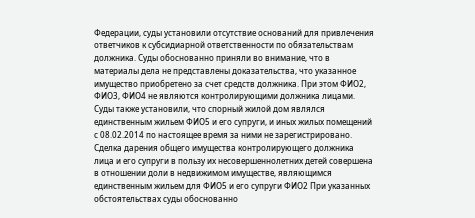Федерации, суды установили отсутствие оснований для привлечения ответчиков к субсидиарной ответственности по обязательствам должника. Суды обоснованно приняли во внимание, что в материалы дела не представлены доказательства, что указанное имущество приобретено за счет средств должника. При этом ФИО2, ФИО3, ФИО4 не являются контролирующими должника лицами. Суды также установили, что спорный жилой дом являлся единственным жильем ФИО5 и его супруги, и иных жилых помещений с 08.02.2014 по настоящее время за ними не зарегистрировано. Сделка дарения общего имущества контролирующего должника лица и его супруги в пользу их несовершеннолетних детей совершена в отношении доли в недвижимом имуществе, являющимся единственным жильем для ФИО5 и его супруги ФИО2 При указанных обстоятельствах суды обоснованно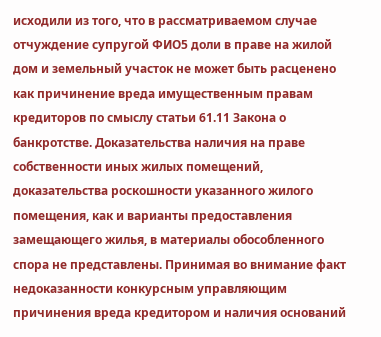исходили из того, что в рассматриваемом случае отчуждение супругой ФИО5 доли в праве на жилой дом и земельный участок не может быть расценено как причинение вреда имущественным правам кредиторов по смыслу статьи 61.11 Закона о банкротстве. Доказательства наличия на праве собственности иных жилых помещений, доказательства роскошности указанного жилого помещения, как и варианты предоставления замещающего жилья, в материалы обособленного спора не представлены. Принимая во внимание факт недоказанности конкурсным управляющим причинения вреда кредитором и наличия оснований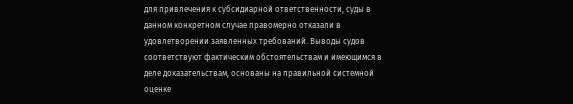для привлечения к субсидиарной ответственности, суды в данном конкретном случае правомерно отказали в удовлетворении заявленных требований. Выводы судов соответствуют фактическим обстоятельствам и имеющимся в деле доказательствам, основаны на правильной системной оценке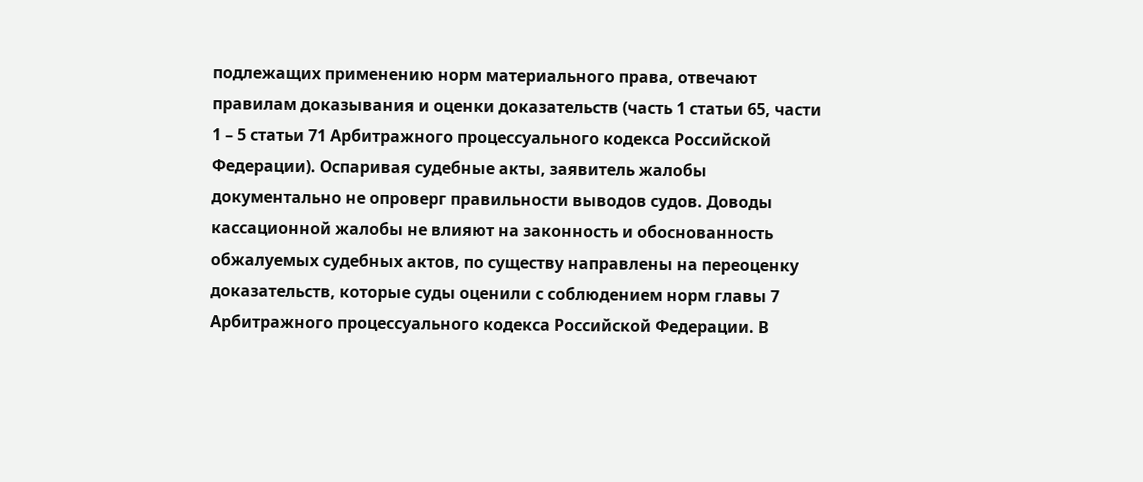подлежащих применению норм материального права, отвечают правилам доказывания и оценки доказательств (часть 1 статьи 65, части 1 – 5 статьи 71 Арбитражного процессуального кодекса Российской Федерации). Оспаривая судебные акты, заявитель жалобы документально не опроверг правильности выводов судов. Доводы кассационной жалобы не влияют на законность и обоснованность обжалуемых судебных актов, по существу направлены на переоценку доказательств, которые суды оценили с соблюдением норм главы 7 Арбитражного процессуального кодекса Российской Федерации. В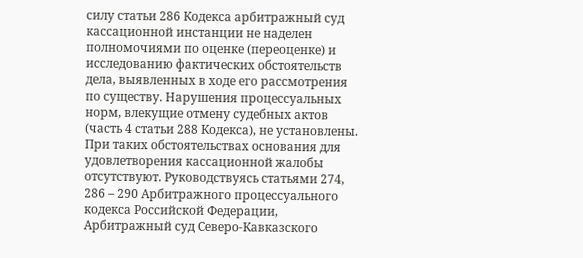силу статьи 286 Кодекса арбитражный суд кассационной инстанции не наделен полномочиями по оценке (переоценке) и исследованию фактических обстоятельств дела, выявленных в ходе его рассмотрения по существу. Нарушения процессуальных норм, влекущие отмену судебных актов (часть 4 статьи 288 Кодекса), не установлены. При таких обстоятельствах основания для удовлетворения кассационной жалобы отсутствуют. Руководствуясь статьями 274, 286 – 290 Арбитражного процессуального кодекса Российской Федерации, Арбитражный суд Северо-Кавказского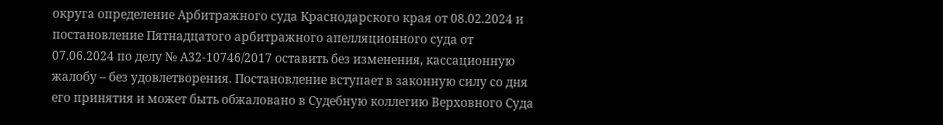округа определение Арбитражного суда Краснодарского края от 08.02.2024 и постановление Пятнадцатого арбитражного апелляционного суда от 07.06.2024 по делу № А32-10746/2017 оставить без изменения, кассационную жалобу – без удовлетворения. Постановление вступает в законную силу со дня его принятия и может быть обжаловано в Судебную коллегию Верховного Суда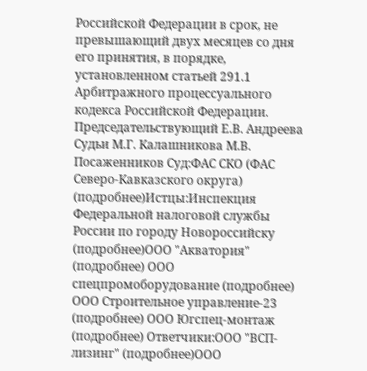Российской Федерации в срок, не превышающий двух месяцев со дня его принятия, в порядке, установленном статьей 291.1 Арбитражного процессуального кодекса Российской Федерации. Председательствующий Е.В. Андреева Судьи М.Г. Калашникова М.В. Посаженников Суд:ФАС СКО (ФАС Северо-Кавказского округа) (подробнее)Истцы:Инспекция Федеральной налоговой службы России по городу Новороссийску (подробнее)ООО "Акватория" (подробнее) ООО спецпромоборудование (подробнее) ООО Строительное управление-23 (подробнее) ООО Югспец-монтаж (подробнее) Ответчики:ООО "ВСП-лизинг" (подробнее)ООО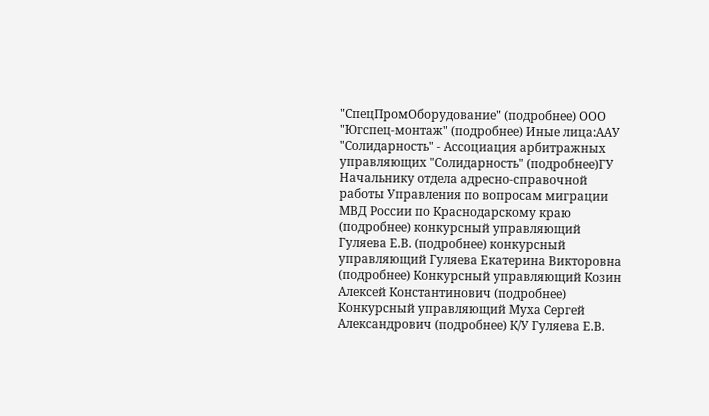"СпецПромОборудование" (подробнее) ООО "Югспец-монтаж" (подробнее) Иные лица:ААУ "Солидарность" - Ассоциация арбитражных управляющих "Солидарность" (подробнее)ГУ Начальнику отдела адресно-справочной работы Управления по вопросам миграции МВД России по Краснодарскому краю (подробнее) конкурсный управляющий Гуляева Е.В. (подробнее) конкурсный управляющий Гуляева Екатерина Викторовна (подробнее) Конкурсный управляющий Козин Алексей Константинович (подробнее) Конкурсный управляющий Муха Сергей Александрович (подробнее) К/У Гуляева Е.В.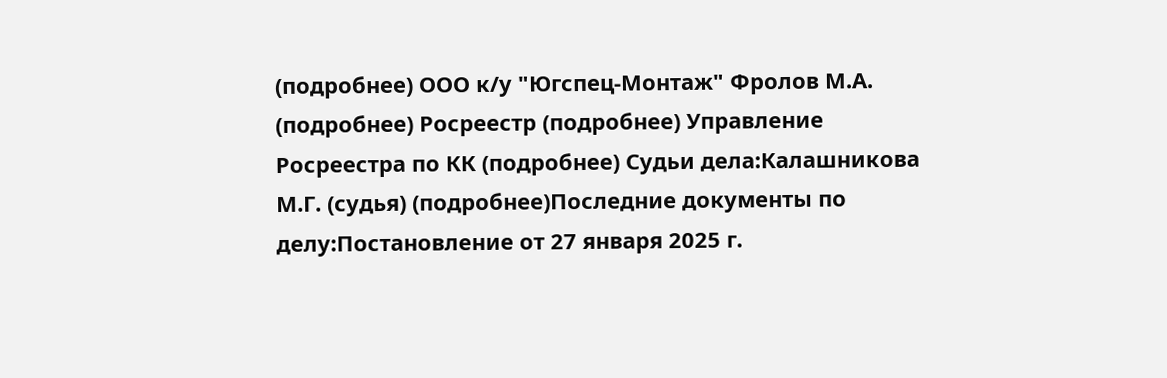(подробнее) ООО к/у "Югспец-Монтаж" Фролов М.А. (подробнее) Росреестр (подробнее) Управление Росреестра по КК (подробнее) Судьи дела:Калашникова М.Г. (судья) (подробнее)Последние документы по делу:Постановление от 27 января 2025 г.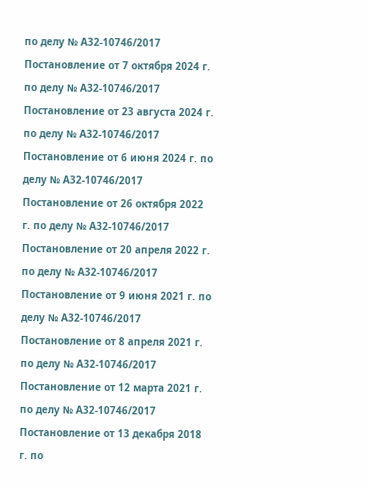по делу № А32-10746/2017 Постановление от 7 октября 2024 г. по делу № А32-10746/2017 Постановление от 23 августа 2024 г. по делу № А32-10746/2017 Постановление от 6 июня 2024 г. по делу № А32-10746/2017 Постановление от 26 октября 2022 г. по делу № А32-10746/2017 Постановление от 20 апреля 2022 г. по делу № А32-10746/2017 Постановление от 9 июня 2021 г. по делу № А32-10746/2017 Постановление от 8 апреля 2021 г. по делу № А32-10746/2017 Постановление от 12 марта 2021 г. по делу № А32-10746/2017 Постановление от 13 декабря 2018 г. по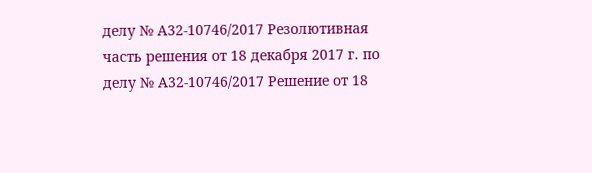делу № А32-10746/2017 Резолютивная часть решения от 18 декабря 2017 г. по делу № А32-10746/2017 Решение от 18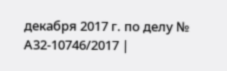декабря 2017 г. по делу № А32-10746/2017 |